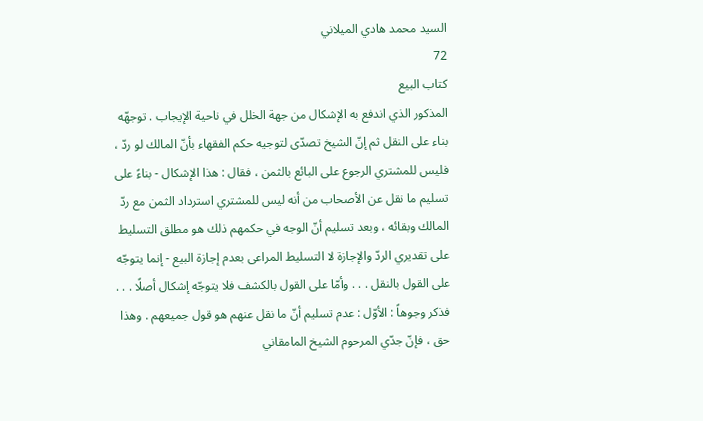السيد محمد هادي الميلاني
72
كتاب البيع
المذكور الذي اندفع به الإشكال من جهة الخلل في ناحية الإيجاب . توجهّه بناء على النقل ثم إنّ الشيخ تصدّى لتوجيه حكم الفقهاء بأنّ المالك لو ردّ ، فليس للمشتري الرجوع على البائع بالثمن ، فقال : هذا الإشكال - بناءً على تسليم ما نقل عن الأصحاب من أنه ليس للمشتري استرداد الثمن مع ردّ المالك وبقائه ، وبعد تسليم أنّ الوجه في حكمهم ذلك هو مطلق التسليط على تقديري الردّ والإجازة لا التسليط المراعى بعدم إجازة البيع - إنما يتوجّه على القول بالنقل . . . وأمّا على القول بالكشف فلا يتوجّه إشكال أصلًا . . . فذكر وجوهاً : الأوّل : عدم تسليم أنّ ما نقل عنهم هو قول جميعهم . وهذا حق ، فإنّ جدّي المرحوم الشيخ المامقاني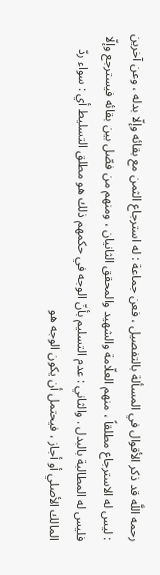رحمه اللَّه قد ذكر الأقوال في المسألة بالتفصيل ، فعن جماعة : له استرجاع الثمن مع بقائه وإلّا بدله ، وعن آخرين : ليس له الاسترجاع مطلقاً ، منهم العلّامة والشهيد والمحقق الثانيان ، ومنهم من فصّل بين بقائه فيسترجع وإلّا فليس له المطالبة بالبدل . والثاني : عدم التسليم بأنّ الوجه في حكمهم ذلك هو مطلق التسليط أي : سواء ردّ المالك الأصلي أو أجاز ، فيحتمل أن يكون الوجه هو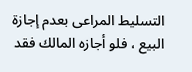التسليط المراعى بعدم إجازة البيع ، فلو أجازه المالك فقد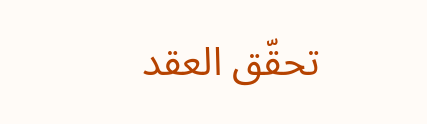تحقّق العقد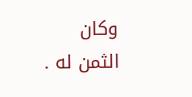وكان الثمن له .